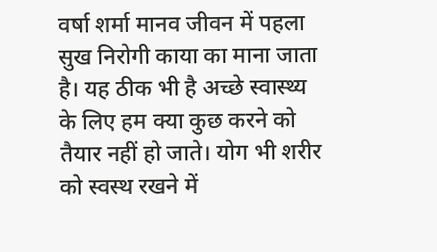वर्षा शर्मा मानव जीवन में पहला सुख निरोगी काया का माना जाता है। यह ठीक भी है अच्छे स्वास्थ्य के लिए हम क्या कुछ करने को तैयार नहीं हो जाते। योग भी शरीर को स्वस्थ रखने में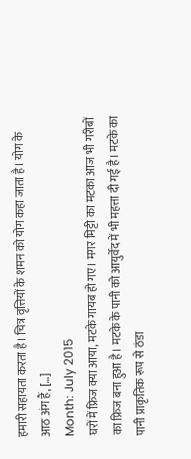हमारी सहायता करता है। चित्र वृत्तियों के शमन को योग कहा जाता है। योग के आठ अंग हैं, […]
Month: July 2015
घरों में फ्रिज क्या आया, मटके गायब हो गए। मगर मिट्टी का मटका आज भी गरीबों का फ्रिज बना हुआ है। मटके के पानी को आयुर्वेद में भी महत्ता दी गई है। मटके का पानी प्राकृतिक रूप से ठंडा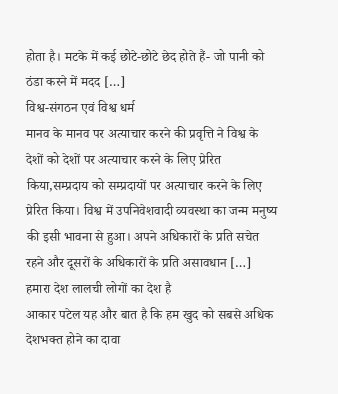होता है। मटके में कई छोटे-छोटे छेद होते हैं- जो पानी को ठंडा करने में मदद […]
विश्व-संगठन एवं विश्व धर्म
मानव के मानव पर अत्याचार करने की प्रवृत्ति ने विश्व के देशों को देशों पर अत्याचार करने के लिए प्रेरित किया,सम्प्रदाय को सम्प्रदायों पर अत्याचार करने के लिए प्रेरित किया। विश्व में उपनिवेशवादी व्यवस्था का जन्म मनुष्य की इसी भावना से हुआ। अपने अधिकारों के प्रति सचेत रहने और दूसरों के अधिकारों के प्रति असावधान […]
हमारा देश लालची लोगों का देश है
आकार पटेल यह और बात है कि हम खुद को सबसे अधिक देशभक्त होने का दावा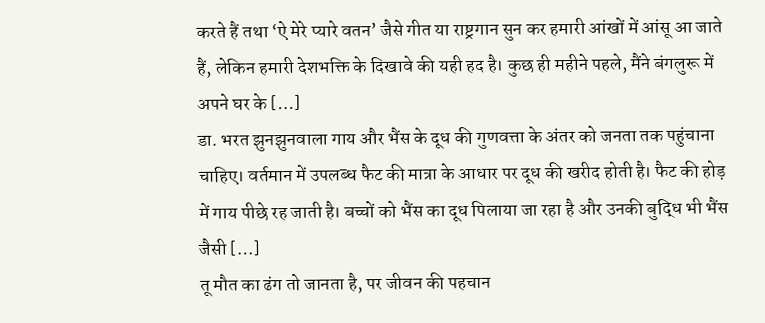करते हैं तथा ‘ऐ मेरे प्यारे वतन’ जैसे गीत या राष्ट्रगान सुन कर हमारी आंखों में आंसू आ जाते हैं, लेकिन हमारी देशभक्ति के दिखावे की यही हद है। कुछ ही महीने पहले, मैंने बंगलुरू में अपने घर के […]
डा. भरत झुनझुनवाला गाय और भैंस के दूध की गुणवत्ता के अंतर को जनता तक पहुंचाना चाहिए। वर्तमान में उपलब्ध फैट की मात्रा के आधार पर दूध की खरीद होती है। फैट की होड़ में गाय पीछे रह जाती है। बच्चों को भैंस का दूध पिलाया जा रहा है और उनकी बुद्धि भी भैंस जैसी […]
तू मौत का ढंग तो जानता है, पर जीवन की पहचान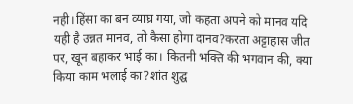नही।हिंसा का बन व्याघ्र गया, जो कहता अपने को मानव यदि यही है उन्नत मानव, तो कैसा होगा दानव?करता अट्टाहास जीत पर, खून बहाकर भाई का। कितनी भक्ति की भगवान की, क्या किया काम भलाई का?शांत शुद्घ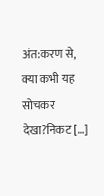अंत:करण से, क्या कभी यह सोचकर देखा?निकट […]